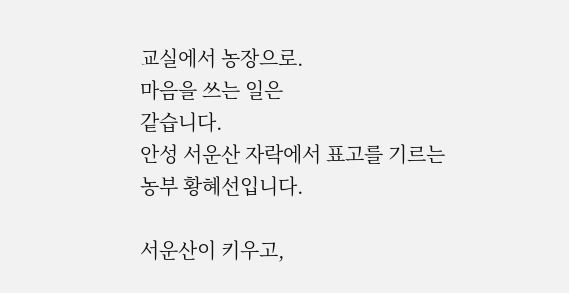교실에서 농장으로.
마음을 쓰는 일은
같습니다.
안성 서운산 자락에서 표고를 기르는
농부 황혜선입니다.

서운산이 키우고,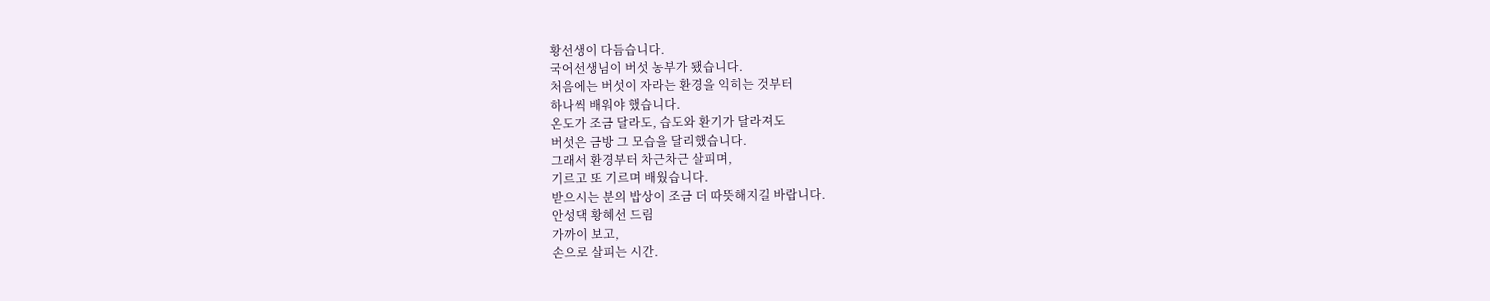황선생이 다듬습니다.
국어선생님이 버섯 농부가 됐습니다.
처음에는 버섯이 자라는 환경을 익히는 것부터
하나씩 배워야 했습니다.
온도가 조금 달라도, 습도와 환기가 달라져도
버섯은 금방 그 모습을 달리했습니다.
그래서 환경부터 차근차근 살피며,
기르고 또 기르며 배웠습니다.
받으시는 분의 밥상이 조금 더 따뜻해지길 바랍니다.
안성댁 황혜선 드림
가까이 보고,
손으로 살피는 시간.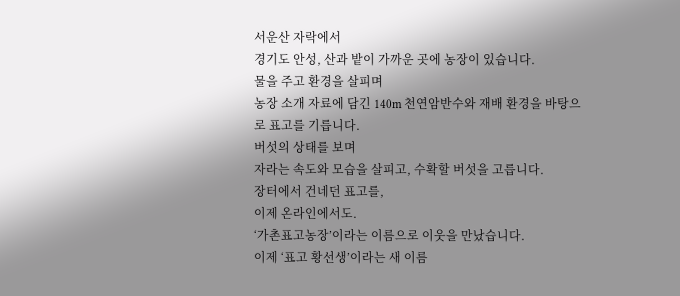서운산 자락에서
경기도 안성, 산과 밭이 가까운 곳에 농장이 있습니다.
물을 주고 환경을 살피며
농장 소개 자료에 담긴 140m 천연암반수와 재배 환경을 바탕으로 표고를 기릅니다.
버섯의 상태를 보며
자라는 속도와 모습을 살피고, 수확할 버섯을 고릅니다.
장터에서 건네던 표고를,
이제 온라인에서도.
‘가촌표고농장’이라는 이름으로 이웃을 만났습니다.
이제 ‘표고 황선생’이라는 새 이름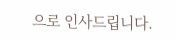으로 인사드립니다.